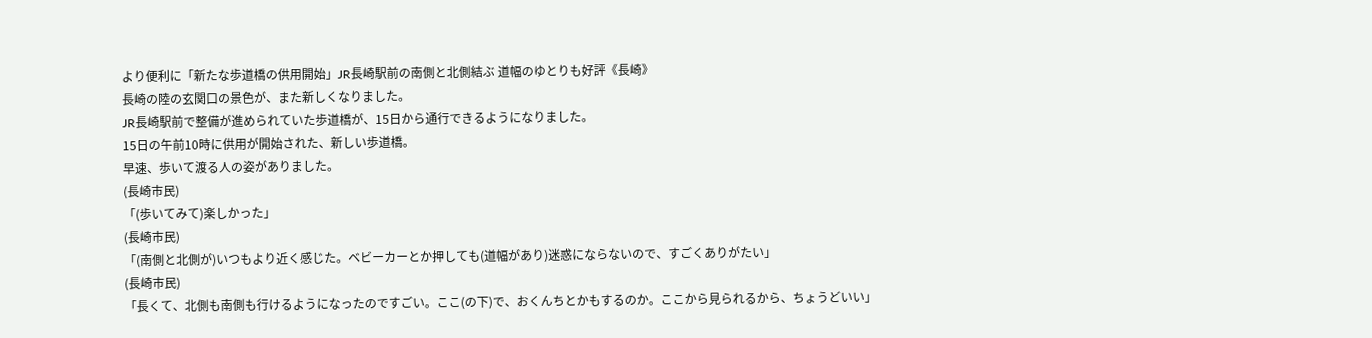より便利に「新たな歩道橋の供用開始」JR長崎駅前の南側と北側結ぶ 道幅のゆとりも好評《長崎》
長崎の陸の玄関口の景色が、また新しくなりました。
JR長崎駅前で整備が進められていた歩道橋が、15日から通行できるようになりました。
15日の午前10時に供用が開始された、新しい歩道橋。
早速、歩いて渡る人の姿がありました。
(長崎市民)
「(歩いてみて)楽しかった」
(長崎市民)
「(南側と北側が)いつもより近く感じた。ベビーカーとか押しても(道幅があり)迷惑にならないので、すごくありがたい」
(長崎市民)
「長くて、北側も南側も行けるようになったのですごい。ここ(の下)で、おくんちとかもするのか。ここから見られるから、ちょうどいい」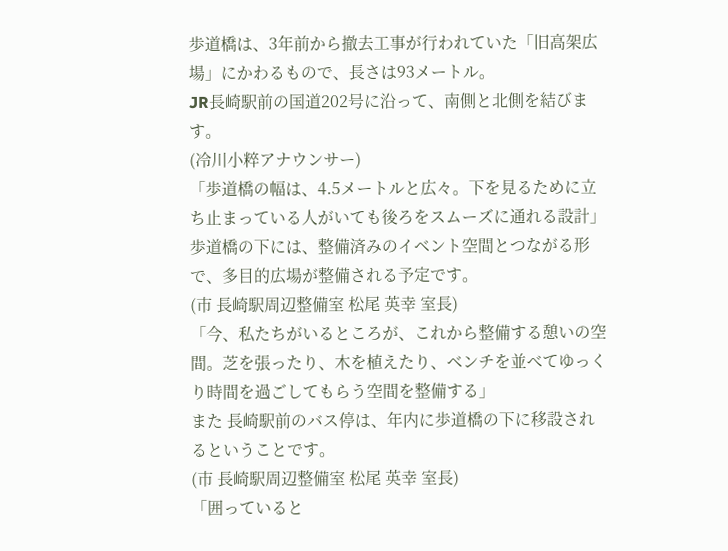歩道橋は、3年前から撤去工事が行われていた「旧高架広場」にかわるもので、長さは93メートル。
JR長崎駅前の国道202号に沿って、南側と北側を結びます。
(冷川小粹アナウンサー)
「歩道橋の幅は、4.5メートルと広々。下を見るために立ち止まっている人がいても後ろをスムーズに通れる設計」
歩道橋の下には、整備済みのイベント空間とつながる形で、多目的広場が整備される予定です。
(市 長崎駅周辺整備室 松尾 英幸 室長)
「今、私たちがいるところが、これから整備する憩いの空間。芝を張ったり、木を植えたり、ベンチを並べてゆっくり時間を過ごしてもらう空間を整備する」
また 長崎駅前のバス停は、年内に歩道橋の下に移設されるということです。
(市 長崎駅周辺整備室 松尾 英幸 室長)
「囲っていると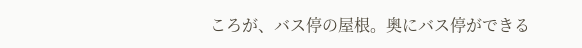ころが、バス停の屋根。奥にバス停ができる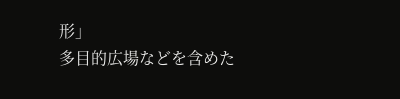形」
多目的広場などを含めた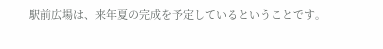駅前広場は、来年夏の完成を予定しているということです。